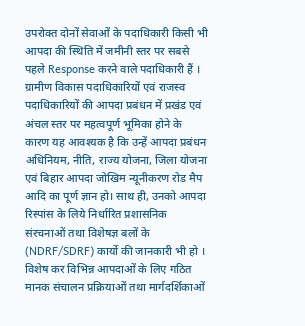उपरोक्त दोनों सेवाओं के पदाधिकारी किसी भी आपदा की स्थिति में जमीनी स्तर पर सबसे पहले Response करने वाले पदाधिकारी हैं । ग्रामीण विकास पदाधिकारियों एवं राजस्व पदाधिकारियों की आपदा प्रबंधन में प्रखंड एवं अंचल स्तर पर महत्वपूर्ण भूमिका होने के कारण यह आवश्यक है कि उन्हें आपदा प्रबंधन अधिनियम, नीति, राज्य योजना, जिला योजना एवं बिहार आपदा जोखिम न्यूनीकरण रोड मैप आदि का पूर्ण ज्ञान हो। साथ ही, उनको आपदा रिस्पांस के लिये निर्धारित प्रशासनिक संरचनाओं तथा विशेषज्ञ बलों के (NDRF/SDRF) कार्यो की जानकारी भी हो । विशेष कर विभिन्न आपदाओं के लिए गठित मानक संचालन प्रक्रियाओं तथा मार्गदर्शिकाओं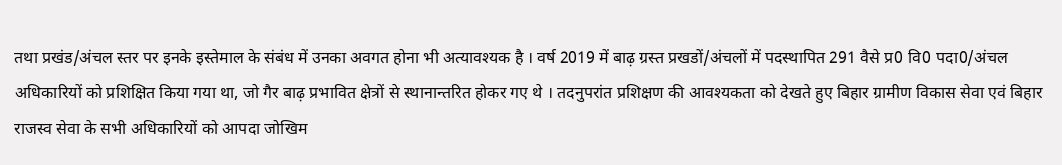तथा प्रखंड/अंचल स्तर पर इनके इस्तेमाल के संबंध में उनका अवगत होना भी अत्यावश्यक है । वर्ष 2019 में बाढ़ ग्रस्त प्रखडों/अंचलों में पदस्थापित 291 वैसे प्र0 वि0 पदा0/अंचल अधिकारियों को प्रशिक्षित किया गया था, जो गैर बाढ़ प्रभावित क्षेत्रों से स्थानान्तरित होकर गए थे । तदनुपरांत प्रशिक्षण की आवश्यकता को देखते हुए बिहार ग्रामीण विकास सेवा एवं बिहार राजस्व सेवा के सभी अधिकारियों को आपदा जोखिम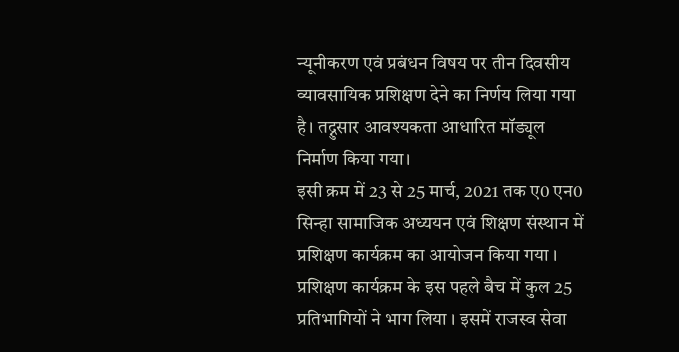न्यूनीकरण एवं प्रबंधन विषय पर तीन दिवसीय व्यावसायिक प्रशिक्षण देने का निर्णय लिया गया है। तद्नुसार आवश्यकता आधारित मॉड्यूल निर्माण किया गया।
इसी क्रम में 23 से 25 मार्च, 2021 तक ए0 एन0 सिन्हा सामाजिक अध्ययन एवं शिक्षण संस्थान में प्रशिक्षण कार्यक्रम का आयोजन किया गया । प्रशिक्षण कार्यक्रम के इस पहले बैच में कुल 25 प्रतिभागियों ने भाग लिया । इसमें राजस्व सेवा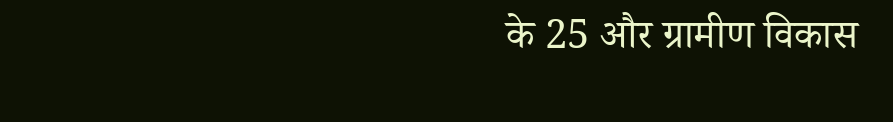के 25 और ग्रामीण विकास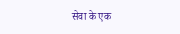सेवा के एक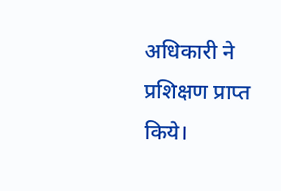अधिकारी ने प्रशिक्षण प्राप्त किये।